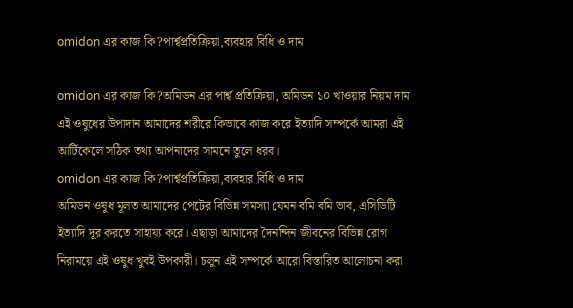omidon এর কাজ কি?পার্শ্বপ্রতিক্রিয়া,ব্যবহার বিধি ও দাম

omidon এর কাজ কি?অমিডন এর পার্শ্ব প্রতিক্রিয়া, অমিডন ১০ খাওয়ার নিয়ম দাম এই ওষুধের উপাদান আমাদের শরীরে কিভাবে কাজ করে ইত্যাদি সম্পর্কে আমরা এই আর্টিকেলে সঠিক তথ্য আপনাদের সামনে তুলে ধরব।
omidon এর কাজ কি?পার্শ্বপ্রতিক্রিয়া,ব্যবহার বিধি ও দাম
অমিডন ওষুধ মূলত আমাদের পেটের বিভিন্ন সমস্যা যেমন বমি বমি ভাব, এসিডিটি ইত্যাদি দূর করতে সাহায্য করে। এছাড়া আমাদের দৈনন্দিন জীবনের বিভিন্ন রোগ নিরাময়ে এই ওষুধ খুবই উপকারী। চলুন এই সম্পর্কে আরো বিস্তারিত আলোচনা করা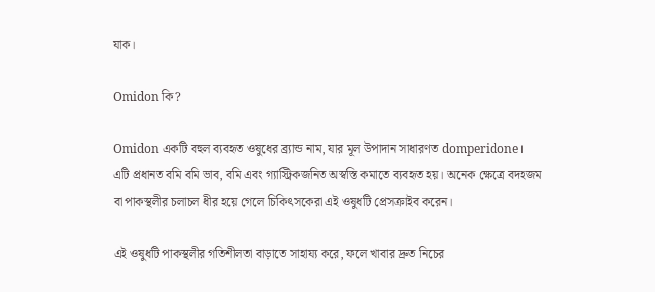যাক।

Omidon কি?

Omidon একটি বহুল ব্যবহৃত ওষুধের ব্র্যান্ড নাম, যার মূল উপাদান সাধারণত domperidone। এটি প্রধানত বমি বমি ভাব, বমি এবং গ্যাস্ট্রিকজনিত অস্বস্তি কমাতে ব্যবহৃত হয়। অনেক ক্ষেত্রে বদহজম বা পাকস্থলীর চলাচল ধীর হয়ে গেলে চিকিৎসকেরা এই ওষুধটি প্রেসক্রাইব করেন।

এই ওষুধটি পাকস্থলীর গতিশীলতা বাড়াতে সাহায্য করে, ফলে খাবার দ্রুত নিচের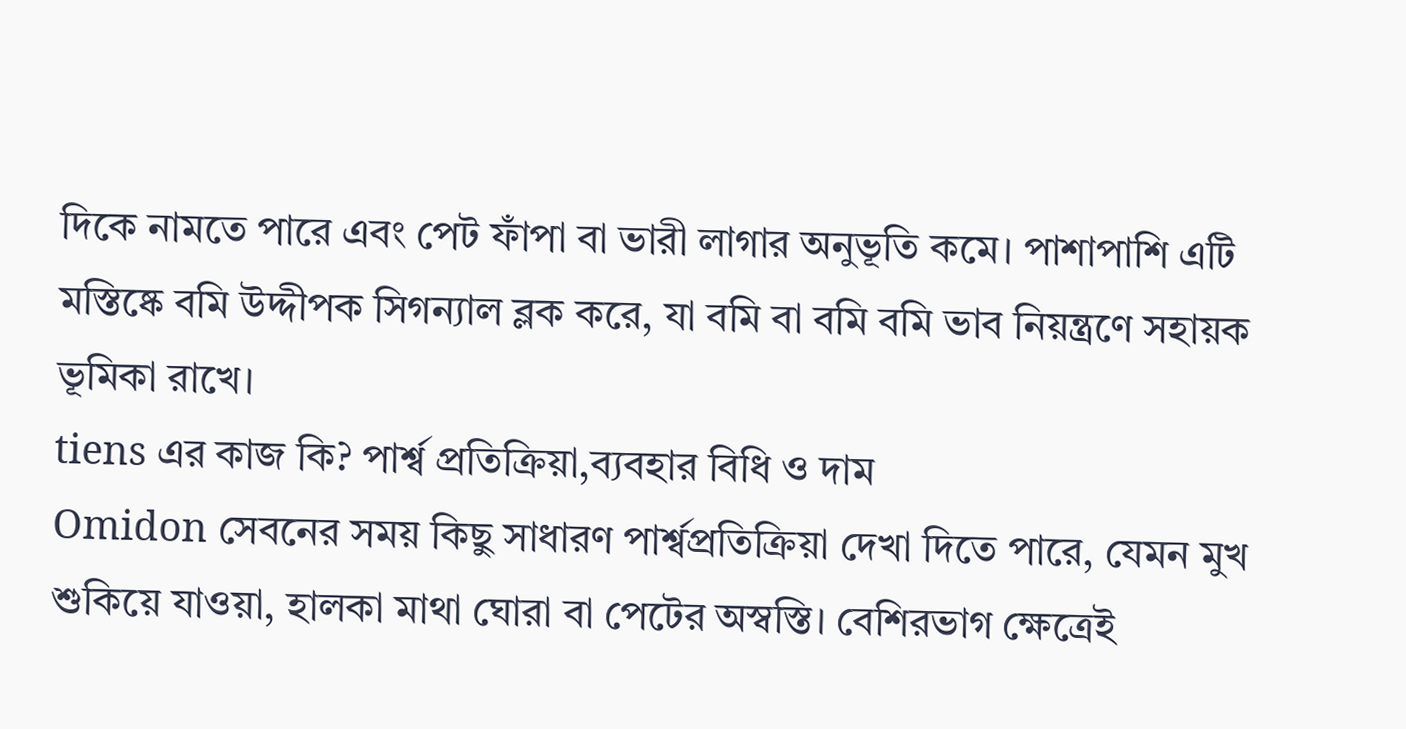দিকে নামতে পারে এবং পেট ফাঁপা বা ভারী লাগার অনুভূতি কমে। পাশাপাশি এটি মস্তিষ্কে বমি উদ্দীপক সিগন্যাল ব্লক করে, যা বমি বা বমি বমি ভাব নিয়ন্ত্রণে সহায়ক ভূমিকা রাখে।
tiens এর কাজ কি? পার্শ্ব প্রতিক্রিয়া,ব্যবহার বিধি ও দাম
Omidon সেবনের সময় কিছু সাধারণ পার্শ্বপ্রতিক্রিয়া দেখা দিতে পারে, যেমন মুখ শুকিয়ে যাওয়া, হালকা মাথা ঘোরা বা পেটের অস্বস্তি। বেশিরভাগ ক্ষেত্রেই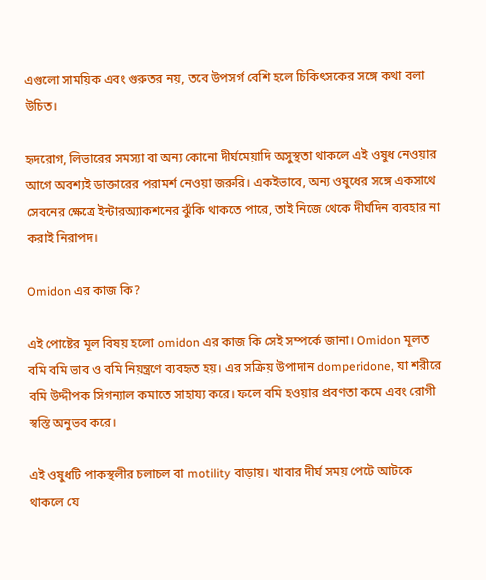এগুলো সাময়িক এবং গুরুতর নয়, তবে উপসর্গ বেশি হলে চিকিৎসকের সঙ্গে কথা বলা উচিত।

হৃদরোগ, লিভারের সমস্যা বা অন্য কোনো দীর্ঘমেয়াদি অসুস্থতা থাকলে এই ওষুধ নেওয়ার আগে অবশ্যই ডাক্তারের পরামর্শ নেওয়া জরুরি। একইভাবে, অন্য ওষুধের সঙ্গে একসাথে সেবনের ক্ষেত্রে ইন্টারঅ্যাকশনের ঝুঁকি থাকতে পারে, তাই নিজে থেকে দীর্ঘদিন ব্যবহার না করাই নিরাপদ।

Omidon এর কাজ কি?

এই পোষ্টের মূল বিষয় হলো omidon এর কাজ কি সেই সম্পর্কে জানা। Omidon মূলত বমি বমি ভাব ও বমি নিয়ন্ত্রণে ব্যবহৃত হয়। এর সক্রিয় উপাদান domperidone, যা শরীরে বমি উদ্দীপক সিগন্যাল কমাতে সাহায্য করে। ফলে বমি হওয়ার প্রবণতা কমে এবং রোগী স্বস্তি অনুভব করে।

এই ওষুধটি পাকস্থলীর চলাচল বা motility বাড়ায়। খাবার দীর্ঘ সময় পেটে আটকে থাকলে যে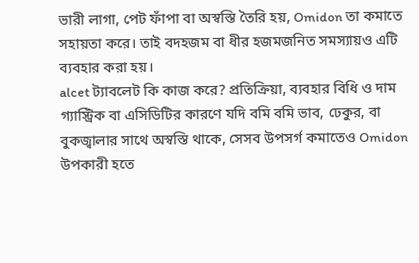ভারী লাগা, পেট ফাঁপা বা অস্বস্তি তৈরি হয়, Omidon তা কমাতে সহায়তা করে। তাই বদহজম বা ধীর হজমজনিত সমস্যায়ও এটি ব্যবহার করা হয়।
alcet ট্যাবলেট কি কাজ করে? প্রতিক্রিয়া, ব্যবহার বিধি ও দাম
গ্যাস্ট্রিক বা এসিডিটির কারণে যদি বমি বমি ভাব, ঢেকুর, বা বুকজ্বালার সাথে অস্বস্তি থাকে, সেসব উপসর্গ কমাতেও Omidon উপকারী হতে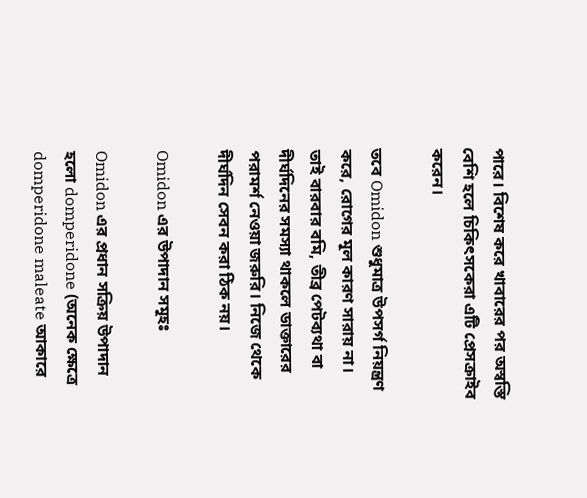পারে। বিশেষ করে খাবারের পর অস্বস্তি বেশি হলে চিকিৎসকেরা এটি প্রেসক্রাইব করেন।

তবে Omidon শুধুমাত্র উপসর্গ নিয়ন্ত্রণ করে, রোগের মূল কারণ সারায় না। তাই বারবার বমি, তীব্র পেটব্যথা বা দীর্ঘদিনের সমস্যা থাকলে ডাক্তারের পরামর্শ নেওয়া জরুরি। নিজে থেকে দীর্ঘদিন সেবন করা ঠিক নয়।

Omidon এর উপাদান সমূহঃ

Omidon এর প্রধান সক্রিয় উপাদান হলো domperidone (অনেক ক্ষেত্রে domperidone maleate আকারে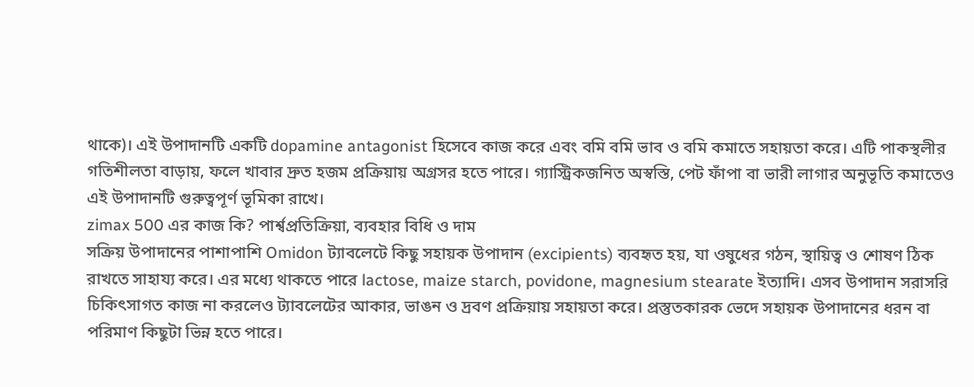থাকে)। এই উপাদানটি একটি dopamine antagonist হিসেবে কাজ করে এবং বমি বমি ভাব ও বমি কমাতে সহায়তা করে। এটি পাকস্থলীর গতিশীলতা বাড়ায়, ফলে খাবার দ্রুত হজম প্রক্রিয়ায় অগ্রসর হতে পারে। গ্যাস্ট্রিকজনিত অস্বস্তি, পেট ফাঁপা বা ভারী লাগার অনুভূতি কমাতেও এই উপাদানটি গুরুত্বপূর্ণ ভূমিকা রাখে।
zimax 500 এর কাজ কি? পার্শ্বপ্রতিক্রিয়া, ব্যবহার বিধি ও দাম
সক্রিয় উপাদানের পাশাপাশি Omidon ট্যাবলেটে কিছু সহায়ক উপাদান (excipients) ব্যবহৃত হয়, যা ওষুধের গঠন, স্থায়িত্ব ও শোষণ ঠিক রাখতে সাহায্য করে। এর মধ্যে থাকতে পারে lactose, maize starch, povidone, magnesium stearate ইত্যাদি। এসব উপাদান সরাসরি চিকিৎসাগত কাজ না করলেও ট্যাবলেটের আকার, ভাঙন ও দ্রবণ প্রক্রিয়ায় সহায়তা করে। প্রস্তুতকারক ভেদে সহায়ক উপাদানের ধরন বা পরিমাণ কিছুটা ভিন্ন হতে পারে।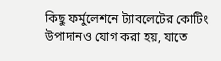কিছু ফর্মুলেশনে ট্যাবলেটের কোটিং উপাদানও যোগ করা হয়, যাতে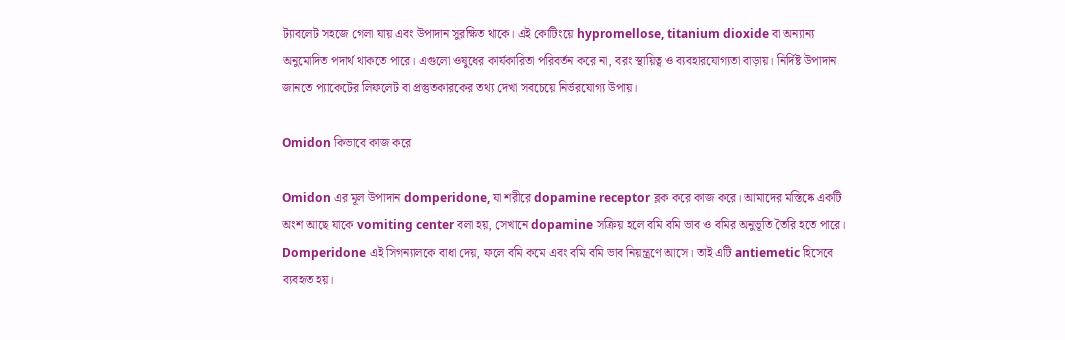ট্যাবলেট সহজে গেলা যায় এবং উপাদান সুরক্ষিত থাকে। এই কোটিংয়ে hypromellose, titanium dioxide বা অন্যান্য অনুমোদিত পদার্থ থাকতে পারে। এগুলো ওষুধের কার্যকারিতা পরিবর্তন করে না, বরং স্থায়িত্ব ও ব্যবহারযোগ্যতা বাড়ায়। নির্দিষ্ট উপাদান জানতে প্যাকেটের লিফলেট বা প্রস্তুতকারকের তথ্য দেখা সবচেয়ে নির্ভরযোগ্য উপায়।

Omidon কিভাবে কাজ করে

Omidon এর মূল উপাদান domperidone, যা শরীরে dopamine receptor ব্লক করে কাজ করে। আমাদের মস্তিষ্কে একটি অংশ আছে যাকে vomiting center বলা হয়, সেখানে dopamine সক্রিয় হলে বমি বমি ভাব ও বমির অনুভূতি তৈরি হতে পারে। Domperidone এই সিগন্যালকে বাধা দেয়, ফলে বমি কমে এবং বমি বমি ভাব নিয়ন্ত্রণে আসে। তাই এটি antiemetic হিসেবে ব্যবহৃত হয়।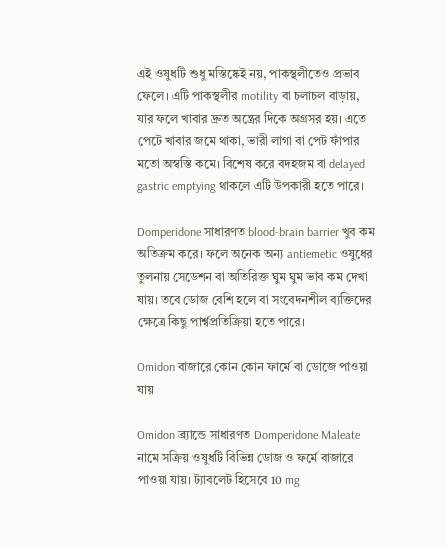এই ওষুধটি শুধু মস্তিষ্কেই নয়, পাকস্থলীতেও প্রভাব ফেলে। এটি পাকস্থলীর motility বা চলাচল বাড়ায়, যার ফলে খাবার দ্রুত অন্ত্রের দিকে অগ্রসর হয়। এতে পেটে খাবার জমে থাকা, ভারী লাগা বা পেট ফাঁপার মতো অস্বস্তি কমে। বিশেষ করে বদহজম বা delayed gastric emptying থাকলে এটি উপকারী হতে পারে।

Domperidone সাধারণত blood-brain barrier খুব কম অতিক্রম করে। ফলে অনেক অন্য antiemetic ওষুধের তুলনায় সেডেশন বা অতিরিক্ত ঘুম ঘুম ভাব কম দেখা যায়। তবে ডোজ বেশি হলে বা সংবেদনশীল ব্যক্তিদের ক্ষেত্রে কিছু পার্শ্বপ্রতিক্রিয়া হতে পারে।

Omidon বাজারে কোন কোন ফার্মে বা ডোজে পাওয়া যায়

Omidon ব্র্যান্ডে সাধারণত Domperidone Maleate নামে সক্রিয় ওষুধটি বিভিন্ন ডোজ ও ফর্মে বাজারে পাওয়া যায়। ট্যাবলেট হিসেবে 10 mg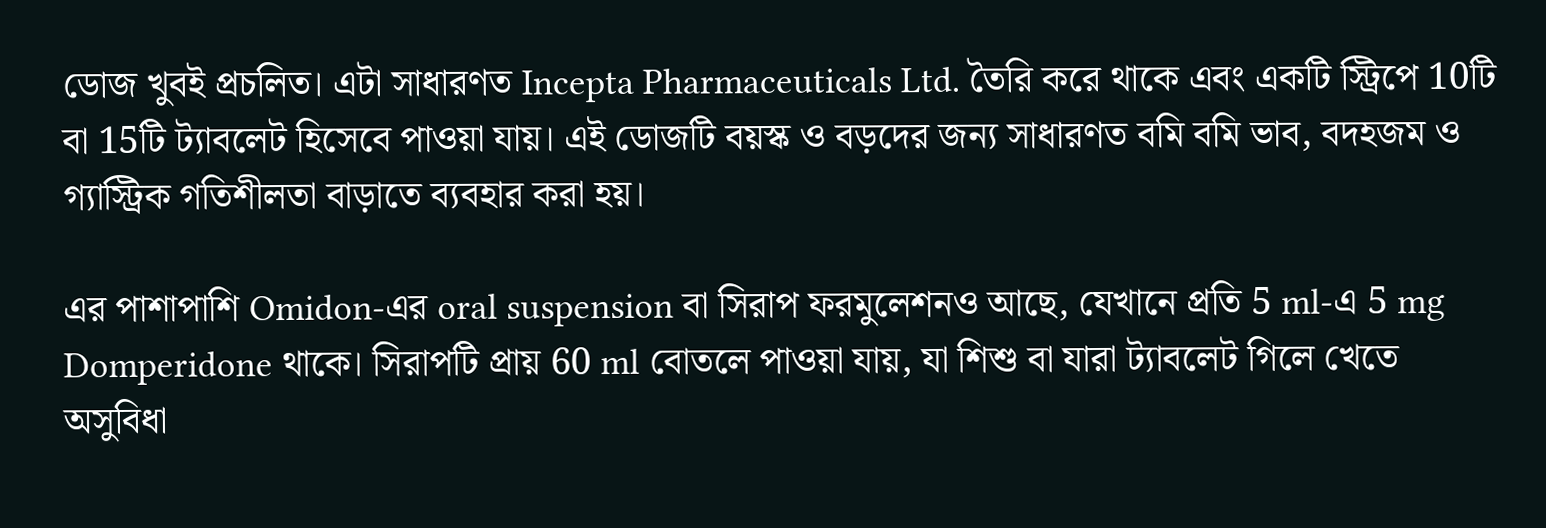ডোজ খুবই প্রচলিত। এটা সাধারণত Incepta Pharmaceuticals Ltd. তৈরি করে থাকে এবং একটি স্ট্রিপে 10টি বা 15টি ট্যাবলেট হিসেবে পাওয়া যায়। এই ডোজটি বয়স্ক ও বড়দের জন্য সাধারণত বমি বমি ভাব, বদহজম ও গ্যাস্ট্রিক গতিশীলতা বাড়াতে ব্যবহার করা হয়।

এর পাশাপাশি Omidon-এর oral suspension বা সিরাপ ফরমুলেশনও আছে, যেখানে প্রতি 5 ml-এ 5 mg Domperidone থাকে। সিরাপটি প্রায় 60 ml বোতলে পাওয়া যায়, যা শিশু বা যারা ট্যাবলেট গিলে খেতে অসুবিধা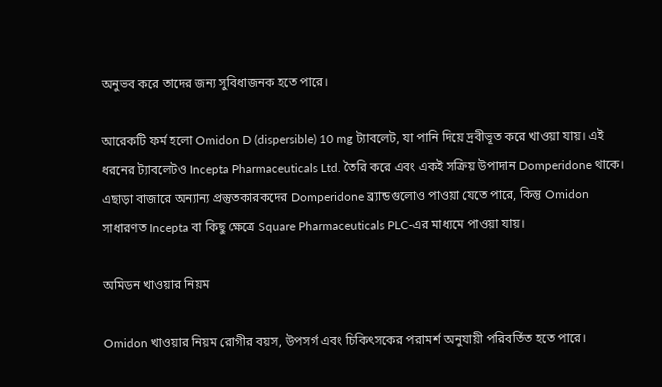অনুভব করে তাদের জন্য সুবিধাজনক হতে পারে।

আরেকটি ফর্ম হলো Omidon D (dispersible) 10 mg ট্যাবলেট, যা পানি দিয়ে দ্রবীভূত করে খাওয়া যায়। এই ধরনের ট্যাবলেটও Incepta Pharmaceuticals Ltd. তৈরি করে এবং একই সক্রিয় উপাদান Domperidone থাকে। এছাড়া বাজারে অন্যান্য প্রস্তুতকারকদের Domperidone ব্র্যান্ডগুলোও পাওয়া যেতে পারে, কিন্তু Omidon সাধারণত Incepta বা কিছু ক্ষেত্রে Square Pharmaceuticals PLC-এর মাধ্যমে পাওয়া যায়।

অমিডন খাওয়ার নিয়ম

Omidon খাওয়ার নিয়ম রোগীর বয়স, উপসর্গ এবং চিকিৎসকের পরামর্শ অনুযায়ী পরিবর্তিত হতে পারে।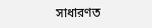সাধারণত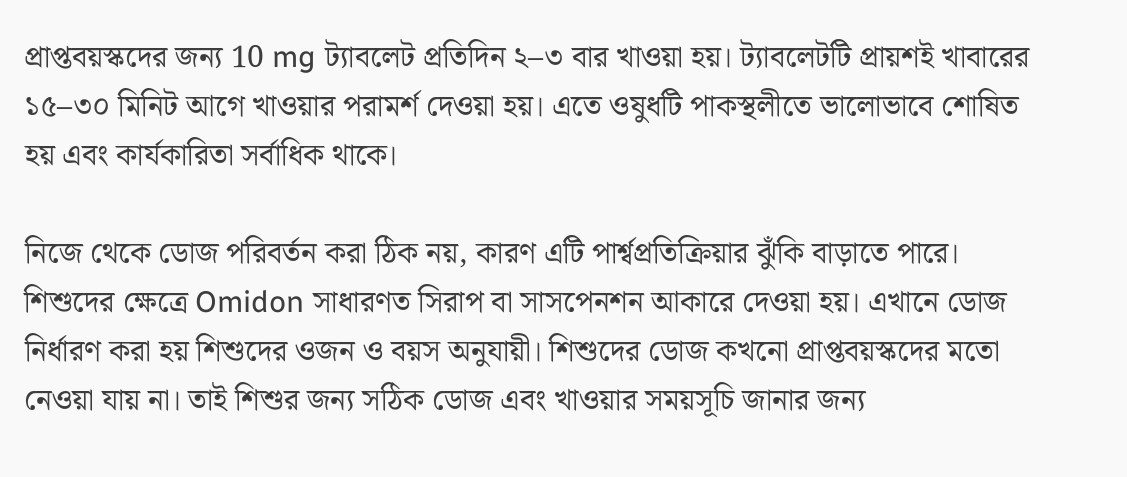প্রাপ্তবয়স্কদের জন্য 10 mg ট্যাবলেট প্রতিদিন ২–৩ বার খাওয়া হয়। ট্যাবলেটটি প্রায়শই খাবারের ১৫–৩০ মিনিট আগে খাওয়ার পরামর্শ দেওয়া হয়। এতে ওষুধটি পাকস্থলীতে ভালোভাবে শোষিত হয় এবং কার্যকারিতা সর্বাধিক থাকে।

নিজে থেকে ডোজ পরিবর্তন করা ঠিক নয়, কারণ এটি পার্শ্বপ্রতিক্রিয়ার ঝুঁকি বাড়াতে পারে। শিশুদের ক্ষেত্রে Omidon সাধারণত সিরাপ বা সাসপেনশন আকারে দেওয়া হয়। এখানে ডোজ নির্ধারণ করা হয় শিশুদের ওজন ও বয়স অনুযায়ী। শিশুদের ডোজ কখনো প্রাপ্তবয়স্কদের মতো নেওয়া যায় না। তাই শিশুর জন্য সঠিক ডোজ এবং খাওয়ার সময়সূচি জানার জন্য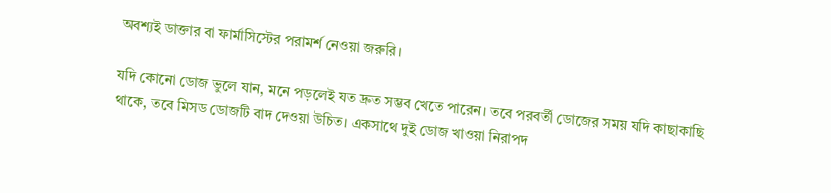অবশ্যই ডাক্তার বা ফার্মাসিস্টের পরামর্শ নেওয়া জরুরি।

যদি কোনো ডোজ ভুলে যান, মনে পড়লেই যত দ্রুত সম্ভব খেতে পারেন। তবে পরবর্তী ডোজের সময় যদি কাছাকাছি থাকে, তবে মিসড ডোজটি বাদ দেওয়া উচিত। একসাথে দুই ডোজ খাওয়া নিরাপদ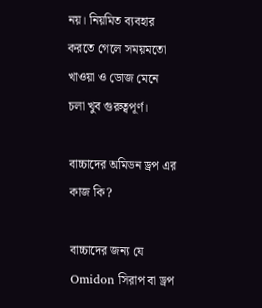নয়। নিয়মিত ব্যবহার করতে গেলে সময়মতো খাওয়া ও ডোজ মেনে চলা খুব গুরুত্বপূর্ণ।

বাচ্চাদের অমিডন ড্রপ এর কাজ কি?

বাচ্চাদের জন্য যে Omidon সিরাপ বা ড্রপ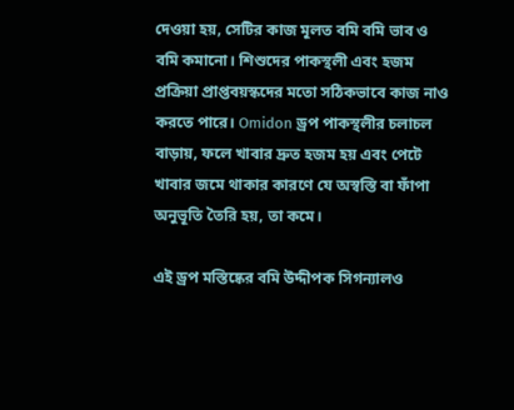দেওয়া হয়, সেটির কাজ মূলত বমি বমি ভাব ও বমি কমানো। শিশুদের পাকস্থলী এবং হজম প্রক্রিয়া প্রাপ্তবয়স্কদের মতো সঠিকভাবে কাজ নাও করতে পারে। Omidon ড্রপ পাকস্থলীর চলাচল বাড়ায়, ফলে খাবার দ্রুত হজম হয় এবং পেটে খাবার জমে থাকার কারণে যে অস্বস্তি বা ফাঁপা অনুভূতি তৈরি হয়, তা কমে।

এই ড্রপ মস্তিষ্কের বমি উদ্দীপক সিগন্যালও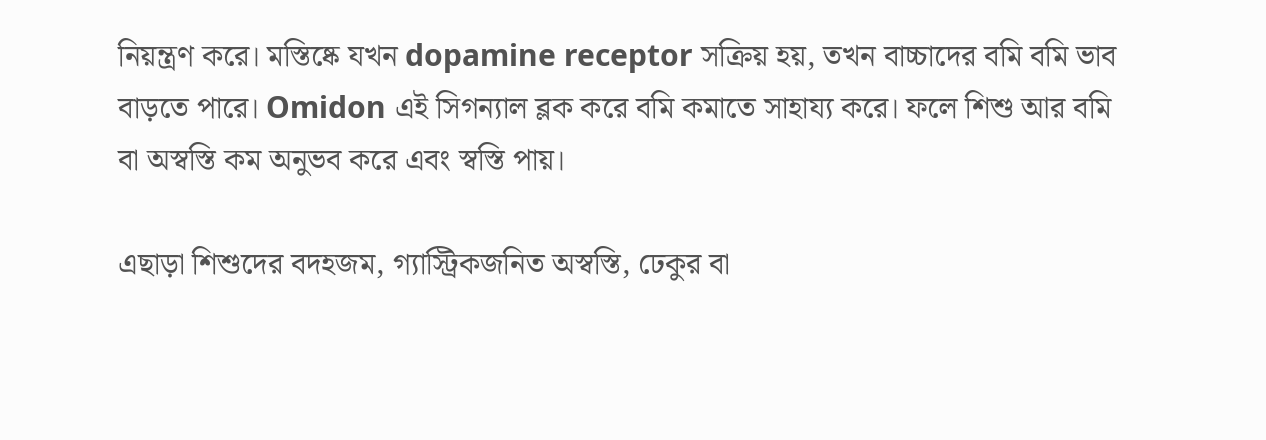নিয়ন্ত্রণ করে। মস্তিষ্কে যখন dopamine receptor সক্রিয় হয়, তখন বাচ্চাদের বমি বমি ভাব বাড়তে পারে। Omidon এই সিগন্যাল ব্লক করে বমি কমাতে সাহায্য করে। ফলে শিশু আর বমি বা অস্বস্তি কম অনুভব করে এবং স্বস্তি পায়।

এছাড়া শিশুদের বদহজম, গ্যাস্ট্রিকজনিত অস্বস্তি, ঢেকুর বা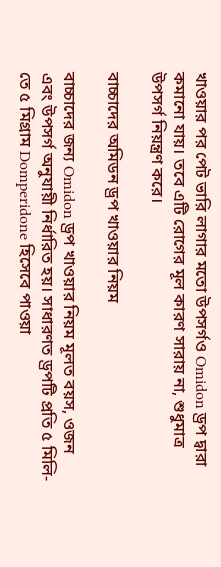খাওয়ার পর পেট ভারি লাগার মতো উপসর্গও Omidon ড্রপ দ্বারা কমানো যায়। তবে এটি রোগের মূল কারণ সারায় না, শুধুমাত্র উপসর্গ নিয়ন্ত্রণ করে।

বাচ্চাদের অমিডন ড্রপ খাওয়ার নিয়ম

বাচ্চাদের জন্য Omidon ড্রপ খাওয়ার নিয়ম মূলত বয়স, ওজন এবং উপসর্গ অনুযায়ী নির্ধারিত হয়। সাধারণত ড্রপটি প্রতি ৫ মিলি-তে ৫ মিগ্রাম Domperidone হিসেবে পাওয়া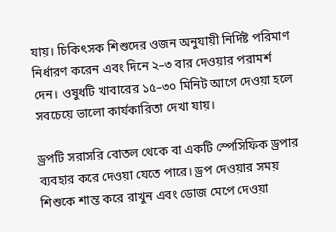যায়। চিকিৎসক শিশুদের ওজন অনুযায়ী নির্দিষ্ট পরিমাণ নির্ধারণ করেন এবং দিনে ২–৩ বার দেওয়ার পরামর্শ দেন। ওষুধটি খাবারের ১৫–৩০ মিনিট আগে দেওয়া হলে সবচেয়ে ভালো কার্যকারিতা দেখা যায়।

ড্রপটি সরাসরি বোতল থেকে বা একটি স্পেসিফিক ড্রপার ব্যবহার করে দেওয়া যেতে পারে। ড্রপ দেওয়ার সময় শিশুকে শান্ত করে রাখুন এবং ডোজ মেপে দেওয়া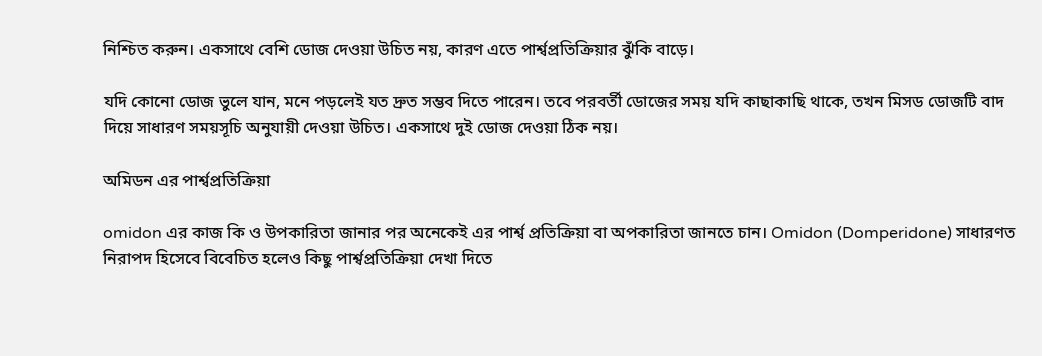নিশ্চিত করুন। একসাথে বেশি ডোজ দেওয়া উচিত নয়, কারণ এতে পার্শ্বপ্রতিক্রিয়ার ঝুঁকি বাড়ে।

যদি কোনো ডোজ ভুলে যান, মনে পড়লেই যত দ্রুত সম্ভব দিতে পারেন। তবে পরবর্তী ডোজের সময় যদি কাছাকাছি থাকে, তখন মিসড ডোজটি বাদ দিয়ে সাধারণ সময়সূচি অনুযায়ী দেওয়া উচিত। একসাথে দুই ডোজ দেওয়া ঠিক নয়।

অমিডন এর পার্শ্বপ্রতিক্রিয়া

omidon এর কাজ কি ও উপকারিতা জানার পর অনেকেই এর পার্শ্ব প্রতিক্রিয়া বা অপকারিতা জানতে চান। Omidon (Domperidone) সাধারণত নিরাপদ হিসেবে বিবেচিত হলেও কিছু পার্শ্বপ্রতিক্রিয়া দেখা দিতে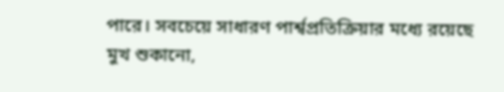পারে। সবচেয়ে সাধারণ পার্শ্বপ্রতিক্রিয়ার মধ্যে রয়েছে মুখ শুকানো,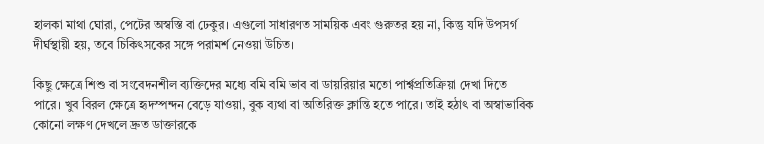হালকা মাথা ঘোরা, পেটের অস্বস্তি বা ঢেকুর। এগুলো সাধারণত সাময়িক এবং গুরুতর হয় না, কিন্তু যদি উপসর্গ দীর্ঘস্থায়ী হয়, তবে চিকিৎসকের সঙ্গে পরামর্শ নেওয়া উচিত।

কিছু ক্ষেত্রে শিশু বা সংবেদনশীল ব্যক্তিদের মধ্যে বমি বমি ভাব বা ডায়রিয়ার মতো পার্শ্বপ্রতিক্রিয়া দেখা দিতে পারে। খুব বিরল ক্ষেত্রে হৃদস্পন্দন বেড়ে যাওয়া, বুক ব্যথা বা অতিরিক্ত ক্লান্তি হতে পারে। তাই হঠাৎ বা অস্বাভাবিক কোনো লক্ষণ দেখলে দ্রুত ডাক্তারকে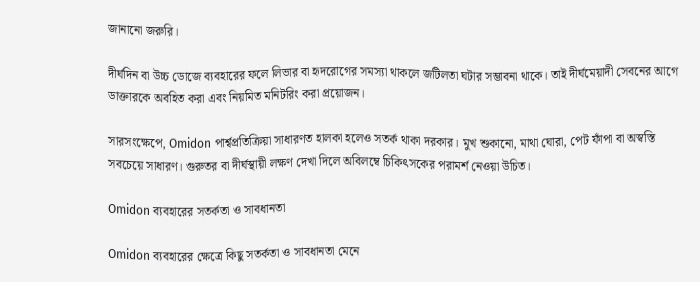জানানো জরুরি।

দীর্ঘদিন বা উচ্চ ডোজে ব্যবহারের ফলে লিভার বা হৃদরোগের সমস্যা থাকলে জটিলতা ঘটার সম্ভাবনা থাকে। তাই দীর্ঘমেয়াদী সেবনের আগে ডাক্তারকে অবহিত করা এবং নিয়মিত মনিটরিং করা প্রয়োজন।

সারসংক্ষেপে, Omidon পার্শ্বপ্রতিক্রিয়া সাধারণত হালকা হলেও সতর্ক থাকা দরকার। মুখ শুকানো, মাথা ঘোরা, পেট ফাঁপা বা অস্বস্তি সবচেয়ে সাধারণ। গুরুতর বা দীর্ঘস্থায়ী লক্ষণ দেখা দিলে অবিলম্বে চিকিৎসকের পরামর্শ নেওয়া উচিত।

Omidon ব্যবহারের সতর্কতা ও সাবধানতা

Omidon ব্যবহারের ক্ষেত্রে কিছু সতর্কতা ও সাবধানতা মেনে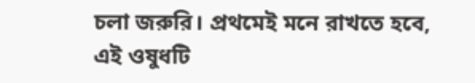চলা জরুরি। প্রথমেই মনে রাখতে হবে, এই ওষুধটি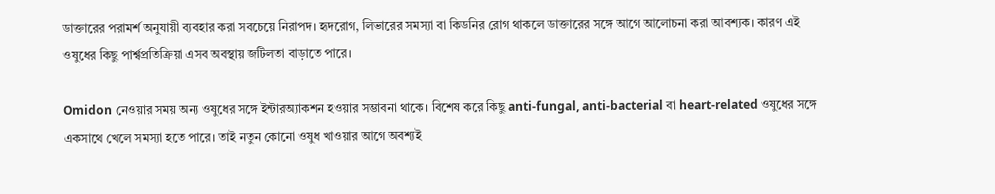ডাক্তারের পরামর্শ অনুযায়ী ব্যবহার করা সবচেয়ে নিরাপদ। হৃদরোগ, লিভারের সমস্যা বা কিডনির রোগ থাকলে ডাক্তারের সঙ্গে আগে আলোচনা করা আবশ্যক। কারণ এই ওষুধের কিছু পার্শ্বপ্রতিক্রিয়া এসব অবস্থায় জটিলতা বাড়াতে পারে।

Omidon নেওয়ার সময় অন্য ওষুধের সঙ্গে ইন্টারঅ্যাকশন হওয়ার সম্ভাবনা থাকে। বিশেষ করে কিছু anti-fungal, anti-bacterial বা heart-related ওষুধের সঙ্গে একসাথে খেলে সমস্যা হতে পারে। তাই নতুন কোনো ওষুধ খাওয়ার আগে অবশ্যই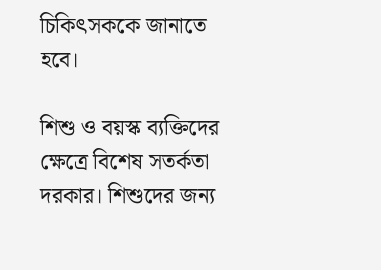চিকিৎসককে জানাতে হবে।

শিশু ও বয়স্ক ব্যক্তিদের ক্ষেত্রে বিশেষ সতর্কতা দরকার। শিশুদের জন্য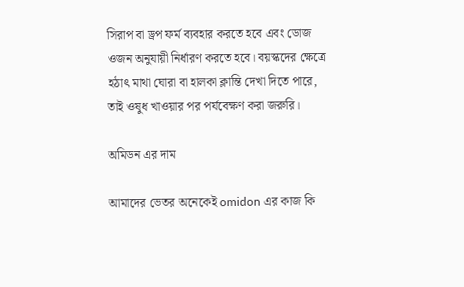সিরাপ বা ড্রপ ফর্ম ব্যবহার করতে হবে এবং ডোজ ওজন অনুযায়ী নির্ধারণ করতে হবে। বয়স্কদের ক্ষেত্রে হঠাৎ মাথা ঘোরা বা হালকা ক্লান্তি দেখা দিতে পারে, তাই ওষুধ খাওয়ার পর পর্যবেক্ষণ করা জরুরি।

অমিডন এর দাম

আমাদের ভেতর অনেকেই omidon এর কাজ কি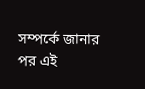সম্পর্কে জানার পর এই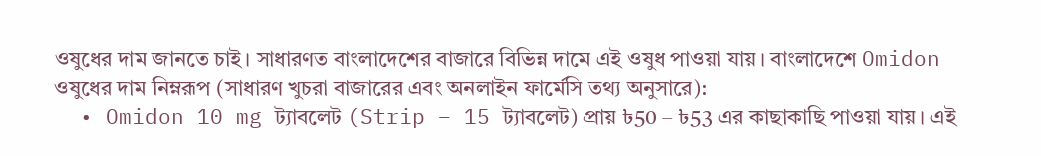ওষুধের দাম জানতে চাই। সাধারণত বাংলাদেশের বাজারে বিভিন্ন দামে এই ওষুধ পাওয়া যায়। বাংলাদেশে Omidon ওষুধের দাম নিম্নরূপ (সাধারণ খুচরা বাজারের এবং অনলাইন ফার্মেসি তথ্য অনুসারে):
  • Omidon 10 mg ট্যাবলেট (Strip – 15 ট্যাবলেট) প্রায় ৳50 – ৳53 এর কাছাকাছি পাওয়া যায়। এই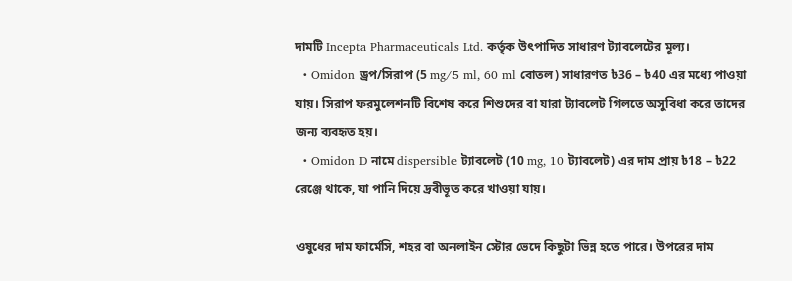দামটি Incepta Pharmaceuticals Ltd. কর্তৃক উৎপাদিত সাধারণ ট্যাবলেটের মূল্য।
  • Omidon ড্রপ/সিরাপ (5 mg/5 ml, 60 ml বোতল) সাধারণত ৳36 – ৳40 এর মধ্যে পাওয়া যায়। সিরাপ ফরমুলেশনটি বিশেষ করে শিশুদের বা যারা ট্যাবলেট গিলতে অসুবিধা করে তাদের জন্য ব্যবহৃত হয়।
  • Omidon D নামে dispersible ট্যাবলেট (10 mg, 10 ট্যাবলেট) এর দাম প্রায় ৳18 – ৳22 রেঞ্জে থাকে, যা পানি দিয়ে দ্রবীভূত করে খাওয়া যায়।

ওষুধের দাম ফার্মেসি, শহর বা অনলাইন স্টোর ভেদে কিছুটা ভিন্ন হতে পারে। উপরের দাম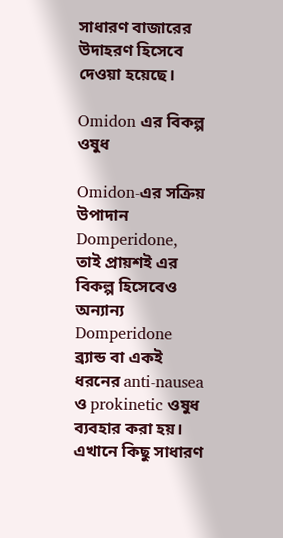সাধারণ বাজারের উদাহরণ হিসেবে দেওয়া হয়েছে।

Omidon এর বিকল্প ওষুধ

Omidon-এর সক্রিয় উপাদান Domperidone, তাই প্রায়শই এর বিকল্প হিসেবেও অন্যান্য Domperidone ব্র্যান্ড বা একই ধরনের anti‑nausea ও prokinetic ওষুধ ব্যবহার করা হয়। এখানে কিছু সাধারণ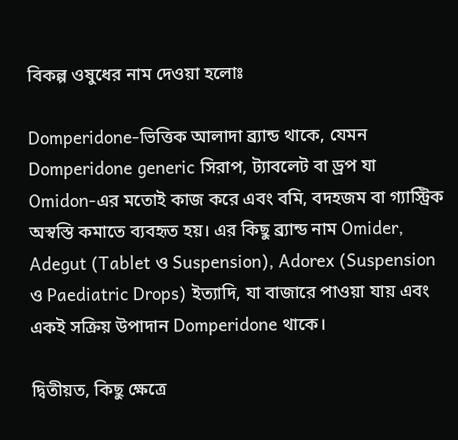বিকল্প ওষুধের নাম দেওয়া হলোঃ

Domperidone‑ভিত্তিক আলাদা ব্র্যান্ড থাকে, যেমন Domperidone generic সিরাপ, ট্যাবলেট বা ড্রপ যা Omidon‑এর মতোই কাজ করে এবং বমি, বদহজম বা গ্যাস্ট্রিক অস্বস্তি কমাতে ব্যবহৃত হয়। এর কিছু ব্র্যান্ড নাম Omider, Adegut (Tablet ও Suspension), Adorex (Suspension ও Paediatric Drops) ইত্যাদি, যা বাজারে পাওয়া যায় এবং একই সক্রিয় উপাদান Domperidone থাকে।

দ্বিতীয়ত, কিছু ক্ষেত্রে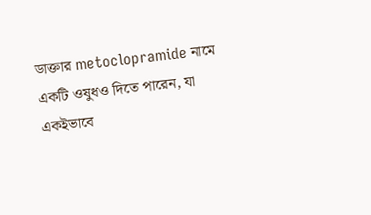ডাক্তার metoclopramide নামে একটি ওষুধও দিতে পারেন, যা একইভাবে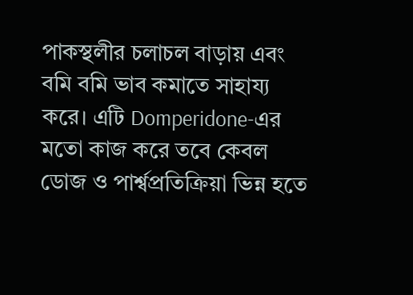পাকস্থলীর চলাচল বাড়ায় এবং বমি বমি ভাব কমাতে সাহায্য করে। এটি Domperidone‑এর মতো কাজ করে তবে কেবল ডোজ ও পার্শ্বপ্রতিক্রিয়া ভিন্ন হতে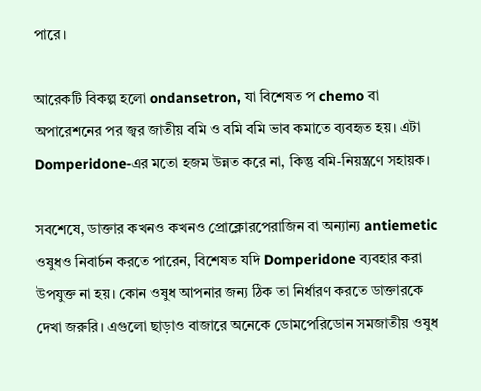পারে।

আরেকটি বিকল্প হলো ondansetron, যা বিশেষত প chemo বা অপারেশনের পর জ্বর জাতীয় বমি ও বমি বমি ভাব কমাতে ব্যবহৃত হয়। এটা Domperidone‑এর মতো হজম উন্নত করে না, কিন্তু বমি-নিয়ন্ত্রণে সহায়ক।

সবশেষে, ডাক্তার কখনও কখনও প্রোক্লোরপেরাজিন বা অন্যান্য antiemetic ওষুধও নিবার্চন করতে পারেন, বিশেষত যদি Domperidone ব্যবহার করা উপযুক্ত না হয়। কোন ওষুধ আপনার জন্য ঠিক তা নির্ধারণ করতে ডাক্তারকে দেখা জরুরি। এগুলো ছাড়াও বাজারে অনেকে ডোমপেরিডোন সমজাতীয় ওষুধ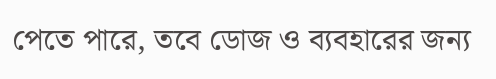পেতে পারে, তবে ডোজ ও ব্যবহারের জন্য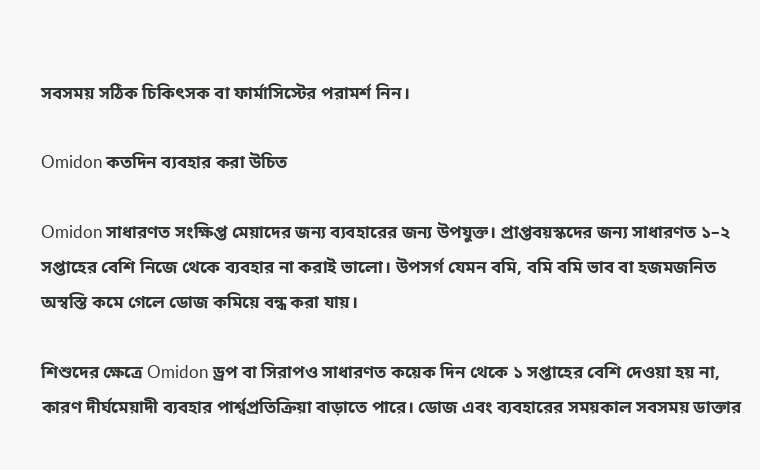সবসময় সঠিক চিকিৎসক বা ফার্মাসিস্টের পরামর্শ নিন।

Omidon কতদিন ব্যবহার করা উচিত

Omidon সাধারণত সংক্ষিপ্ত মেয়াদের জন্য ব্যবহারের জন্য উপযুক্ত। প্রাপ্তবয়স্কদের জন্য সাধারণত ১–২ সপ্তাহের বেশি নিজে থেকে ব্যবহার না করাই ভালো। উপসর্গ যেমন বমি, বমি বমি ভাব বা হজমজনিত অস্বস্তি কমে গেলে ডোজ কমিয়ে বন্ধ করা যায়।

শিশুদের ক্ষেত্রে Omidon ড্রপ বা সিরাপও সাধারণত কয়েক দিন থেকে ১ সপ্তাহের বেশি দেওয়া হয় না, কারণ দীর্ঘমেয়াদী ব্যবহার পার্শ্বপ্রতিক্রিয়া বাড়াতে পারে। ডোজ এবং ব্যবহারের সময়কাল সবসময় ডাক্তার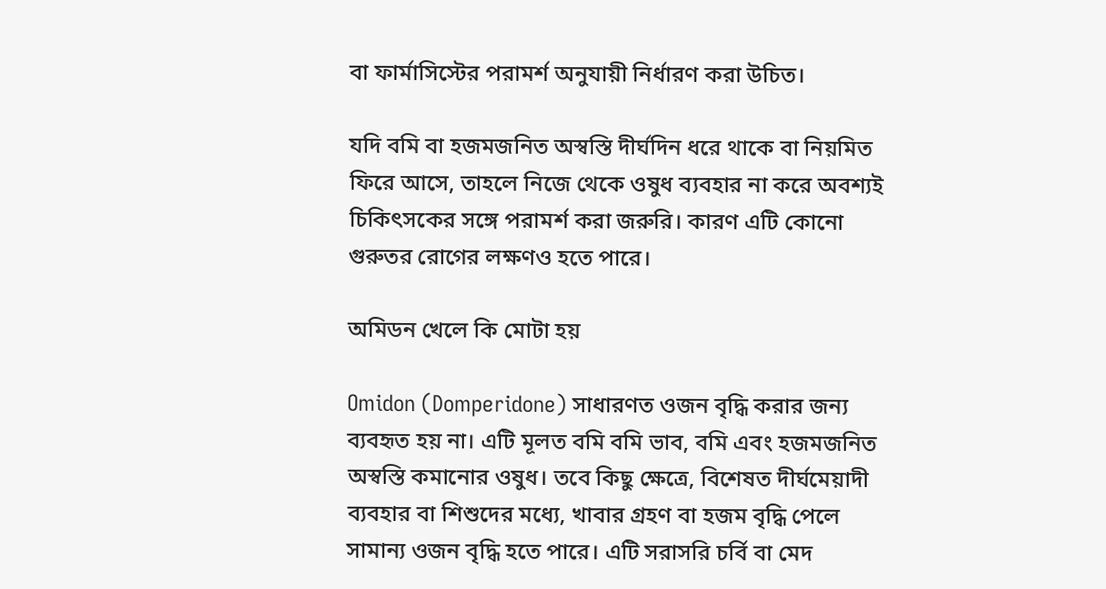বা ফার্মাসিস্টের পরামর্শ অনুযায়ী নির্ধারণ করা উচিত।

যদি বমি বা হজমজনিত অস্বস্তি দীর্ঘদিন ধরে থাকে বা নিয়মিত ফিরে আসে, তাহলে নিজে থেকে ওষুধ ব্যবহার না করে অবশ্যই চিকিৎসকের সঙ্গে পরামর্শ করা জরুরি। কারণ এটি কোনো গুরুতর রোগের লক্ষণও হতে পারে।

অমিডন খেলে কি মোটা হয়

Omidon (Domperidone) সাধারণত ওজন বৃদ্ধি করার জন্য ব্যবহৃত হয় না। এটি মূলত বমি বমি ভাব, বমি এবং হজমজনিত অস্বস্তি কমানোর ওষুধ। তবে কিছু ক্ষেত্রে, বিশেষত দীর্ঘমেয়াদী ব্যবহার বা শিশুদের মধ্যে, খাবার গ্রহণ বা হজম বৃদ্ধি পেলে সামান্য ওজন বৃদ্ধি হতে পারে। এটি সরাসরি চর্বি বা মেদ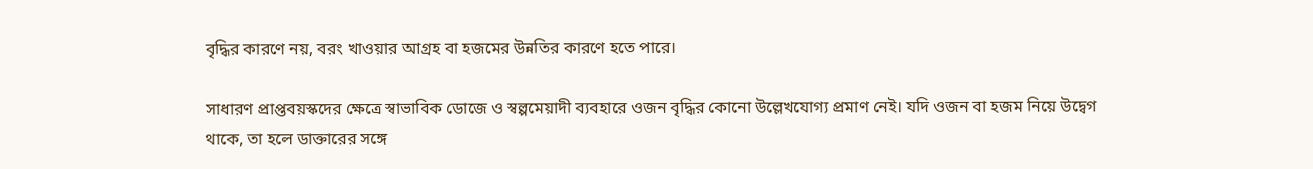বৃদ্ধির কারণে নয়, বরং খাওয়ার আগ্রহ বা হজমের উন্নতির কারণে হতে পারে।

সাধারণ প্রাপ্তবয়স্কদের ক্ষেত্রে স্বাভাবিক ডোজে ও স্বল্পমেয়াদী ব্যবহারে ওজন বৃদ্ধির কোনো উল্লেখযোগ্য প্রমাণ নেই। যদি ওজন বা হজম নিয়ে উদ্বেগ থাকে, তা হলে ডাক্তারের সঙ্গে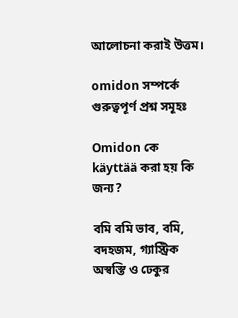আলোচনা করাই উত্তম।

omidon সম্পর্কে গুরুত্বপূর্ণ প্রশ্ন সমূহঃ

Omidon কে käyttää করা হয় কি জন্য?

বমি বমি ভাব, বমি, বদহজম, গ্যাস্ট্রিক অস্বস্তি ও ঢেকুর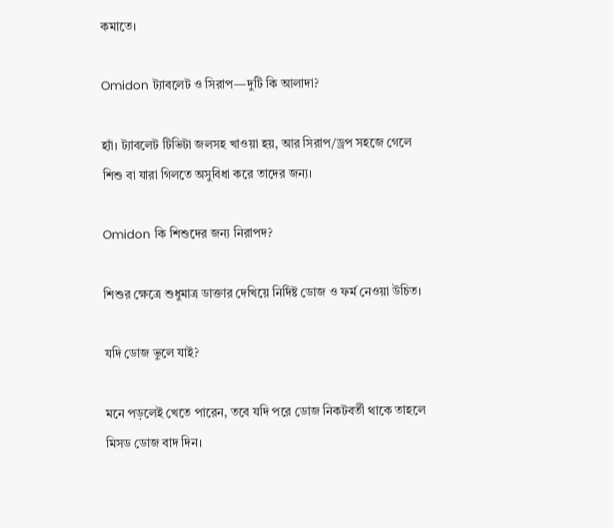কমাতে।

Omidon ট্যাবলেট ও সিরাপ—দুটি কি আলাদা?

হ্যাঁ। ট্যাবলেট টিভিটা জলসহ খাওয়া হয়, আর সিরাপ/ড্রপ সহজে গেলে শিশু বা যারা গিলতে অসুবিধা করে তাদের জন্য।

Omidon কি শিশুদের জন্য নিরাপদ?

শিশুর ক্ষেত্রে শুধুমাত্র ডাক্তার দেখিয়ে নির্দিষ্ট ডোজ ও ফর্ম নেওয়া উচিত।

যদি ডোজ ভুলে যাই?

মনে পড়লেই খেতে পারেন, তবে যদি পরে ডোজ নিকটবর্তী থাকে তাহলে মিসড ডোজ বাদ দিন।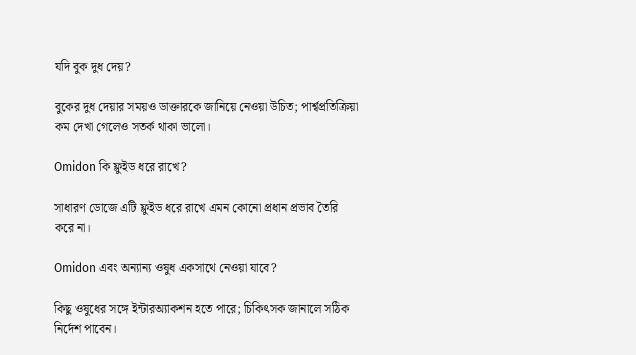যদি বুক দুধ দেয়?

বুকের দুধ দেয়ার সময়ও ডাক্তারকে জানিয়ে নেওয়া উচিত; পার্শ্বপ্রতিক্রিয়া কম দেখা গেলেও সতর্ক থাকা ভালো।

Omidon কি ফ্লুইড ধরে রাখে?

সাধারণ ডোজে এটি ফ্লুইড ধরে রাখে এমন কোনো প্রধান প্রভাব তৈরি করে না।

Omidon এবং অন্যান্য ওষুধ একসাথে নেওয়া যাবে?

কিছু ওষুধের সঙ্গে ইন্টারঅ্যাকশন হতে পারে; চিকিৎসক জানালে সঠিক নির্দেশ পাবেন।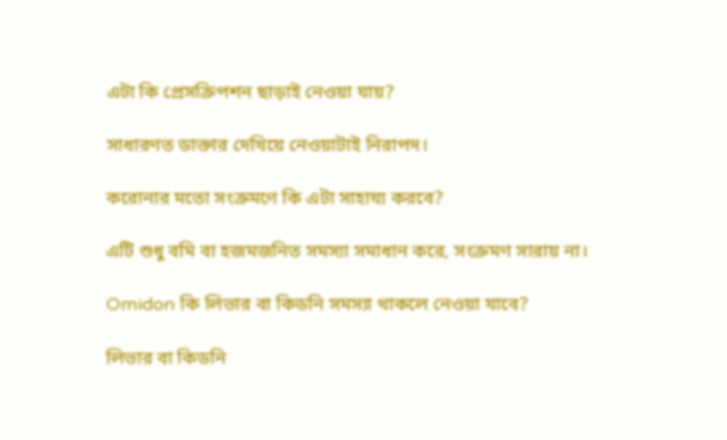এটা কি প্রেসক্রিপশন ছাড়াই নেওয়া যায়?

সাধারণত ডাক্তার দেখিয়ে নেওয়াটাই নিরাপদ।

করোনার মতো সংক্রমণে কি এটা সাহায্য করবে?

এটি শুধু বমি বা হজমজনিত সমস্যা সমাধান করে, সংক্রমণ সারায় না।

Omidon কি লিভার বা কিডনি সমস্যা থাকলে নেওয়া যাবে?

লিভার বা কিডনি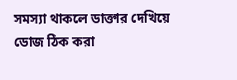সমস্যা থাকলে ডাক্তার দেখিয়ে ডোজ ঠিক করা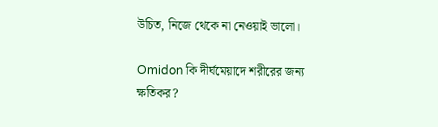উচিত, নিজে থেকে না নেওয়াই ভালো।

Omidon কি দীর্ঘমেয়াদে শরীরের জন্য ক্ষতিকর?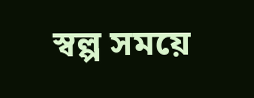স্বল্প সময়ে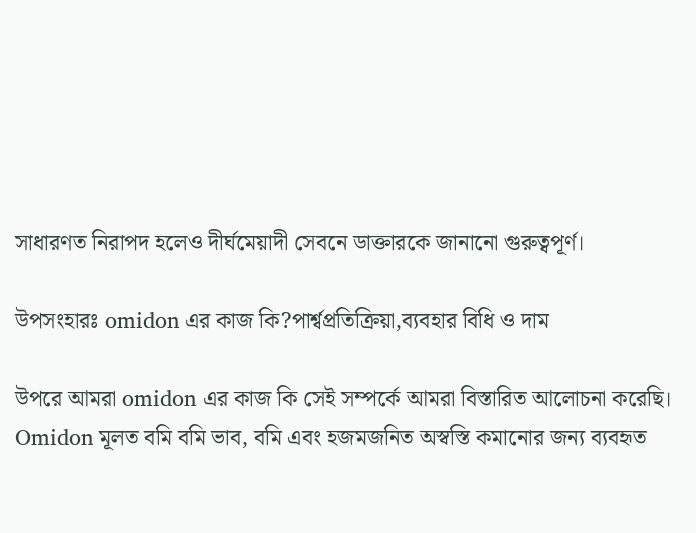সাধারণত নিরাপদ হলেও দীর্ঘমেয়াদী সেবনে ডাক্তারকে জানানো গুরুত্বপূর্ণ।

উপসংহারঃ omidon এর কাজ কি?পার্শ্বপ্রতিক্রিয়া,ব্যবহার বিধি ও দাম

উপরে আমরা omidon এর কাজ কি সেই সম্পর্কে আমরা বিস্তারিত আলোচনা করেছি। Omidon মূলত বমি বমি ভাব, বমি এবং হজমজনিত অস্বস্তি কমানোর জন্য ব্যবহৃত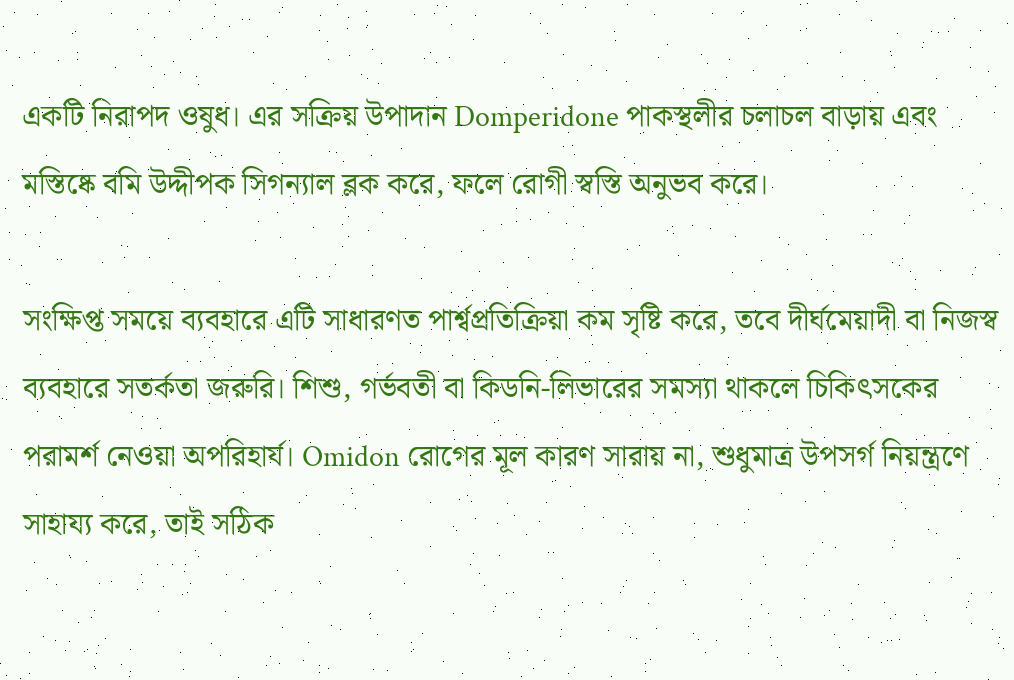একটি নিরাপদ ওষুধ। এর সক্রিয় উপাদান Domperidone পাকস্থলীর চলাচল বাড়ায় এবং মস্তিষ্কে বমি উদ্দীপক সিগন্যাল ব্লক করে, ফলে রোগী স্বস্তি অনুভব করে।

সংক্ষিপ্ত সময়ে ব্যবহারে এটি সাধারণত পার্শ্বপ্রতিক্রিয়া কম সৃষ্টি করে, তবে দীর্ঘমেয়াদী বা নিজস্ব ব্যবহারে সতর্কতা জরুরি। শিশু, গর্ভবতী বা কিডনি-লিভারের সমস্যা থাকলে চিকিৎসকের পরামর্শ নেওয়া অপরিহার্য। Omidon রোগের মূল কারণ সারায় না, শুধুমাত্র উপসর্গ নিয়ন্ত্রণে সাহায্য করে, তাই সঠিক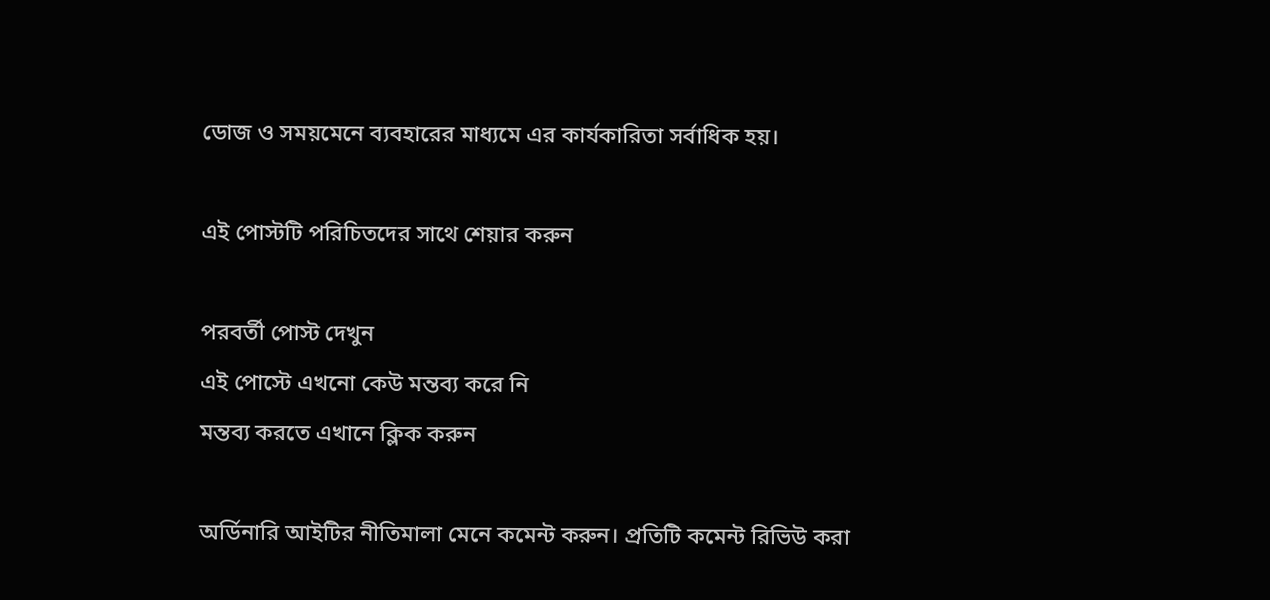ডোজ ও সময়মেনে ব্যবহারের মাধ্যমে এর কার্যকারিতা সর্বাধিক হয়।

এই পোস্টটি পরিচিতদের সাথে শেয়ার করুন

পরবর্তী পোস্ট দেখুন
এই পোস্টে এখনো কেউ মন্তব্য করে নি
মন্তব্য করতে এখানে ক্লিক করুন

অর্ডিনারি আইটির নীতিমালা মেনে কমেন্ট করুন। প্রতিটি কমেন্ট রিভিউ করা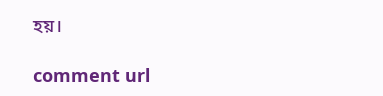হয়।

comment url